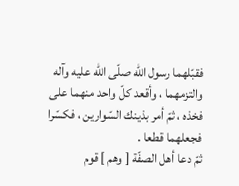فقبّلهما رسول اللّه صلّى اللّه عليه وآله والتزمهما ، وأقعد كلّ واحد منهما على فخذه ، ثمّ أمر بذينك السّوارين ، فكسّرا فجعلهما قطعا .
ثمّ دعا أهل الصفّة [ وهم ] قوم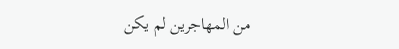من المهاجرين لم يكن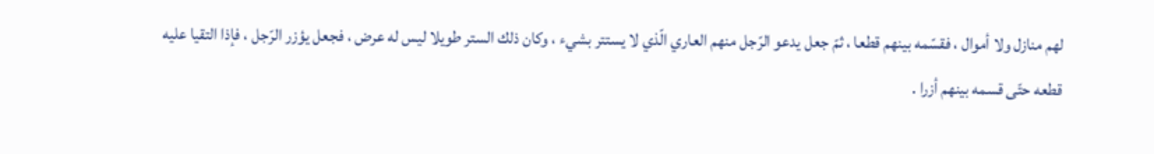لهم منازل ولا أموال ، فقسّمه بينهم قطعا ، ثمّ جعل يدعو الرّجل منهم العاري الّذي لا يستتر بشيء ، وكان ذلك الستر طويلا ليس له عرض ، فجعل يؤزر الرّجل ، فإذا التقيا عليه قطعه حتّى قسمه بينهم أزرا .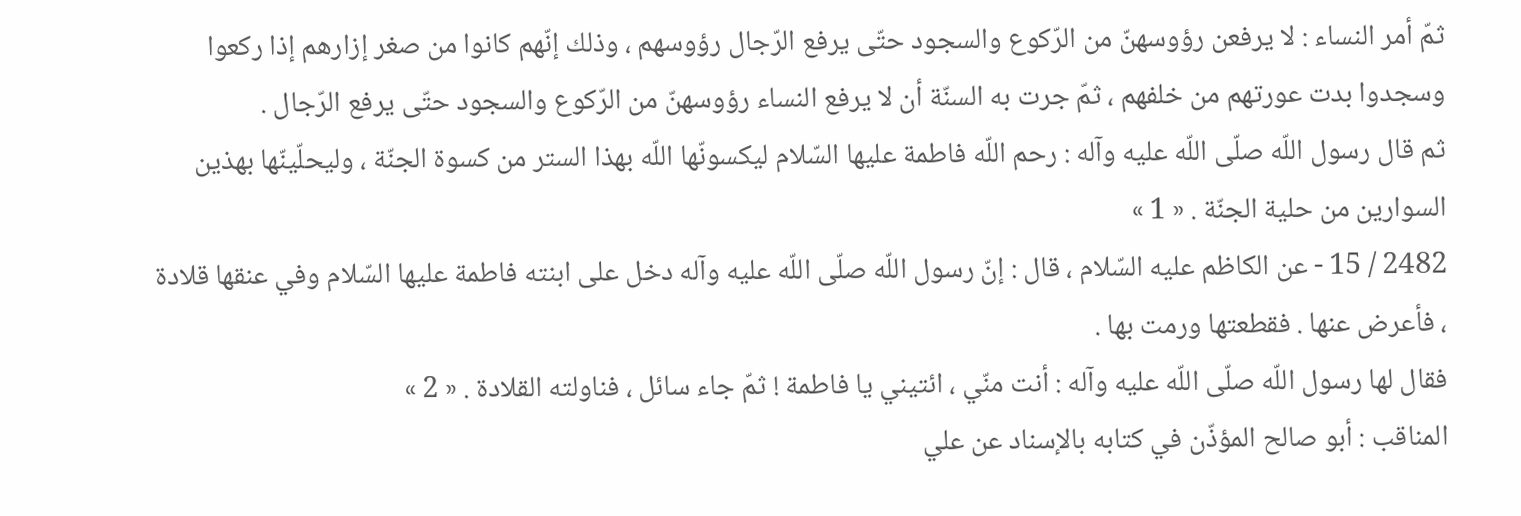ثمّ أمر النساء : لا يرفعن رؤوسهنّ من الرّكوع والسجود حتّى يرفع الرّجال رؤوسهم ، وذلك إنّهم كانوا من صغر إزارهم إذا ركعوا وسجدوا بدت عورتهم من خلفهم ، ثمّ جرت به السنّة أن لا يرفع النساء رؤوسهنّ من الرّكوع والسجود حتّى يرفع الرّجال .
ثم قال رسول اللّه صلّى اللّه عليه وآله : رحم اللّه فاطمة عليها السّلام ليكسونّها اللّه بهذا الستر من كسوة الجنّة ، وليحلّينّها بهذين السوارين من حلية الجنّة . « 1 »
2482 / 15 - عن الكاظم عليه السّلام ، قال : إنّ رسول اللّه صلّى اللّه عليه وآله دخل على ابنته فاطمة عليها السّلام وفي عنقها قلادة ، فأعرض عنها . فقطعتها ورمت بها .
فقال لها رسول اللّه صلّى اللّه عليه وآله : أنت منّي ، ائتيني يا فاطمة ! ثمّ جاء سائل ، فناولته القلادة . « 2 »
المناقب : أبو صالح المؤذّن في كتابه بالإسناد عن علي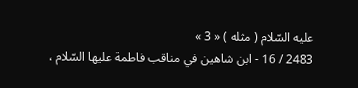عليه السّلام ( مثله ) « 3 »
2483 / 16 - ابن شاهين في مناقب فاطمة عليها السّلام ،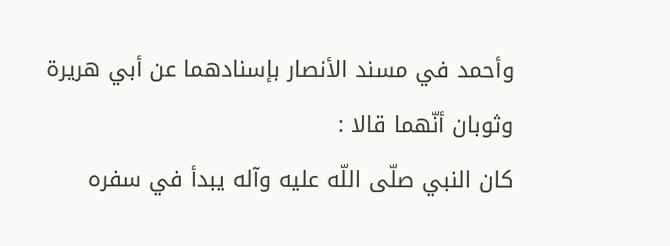وأحمد في مسند الأنصار بإسنادهما عن أبي هريرة وثوبان أنّهما قالا :
كان النبي صلّى اللّه عليه وآله يبدأ في سفره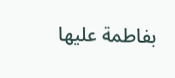بفاطمة عليها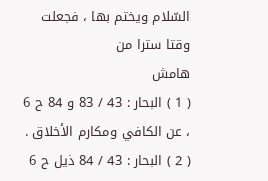السّلام ويختم بها ، فجعلت وقتا سترا من
هامش
( 1 ) البحار : 43 / 83 و 84 ح 6 ، عن الكافي ومكارم الأخلاق .
( 2 ) البحار : 43 / 84 ذيل ح 6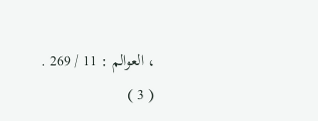، العوالم : 11 / 269 .
( 3 )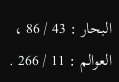البحار : 43 / 86 ، العوالم : 11 / 266 .